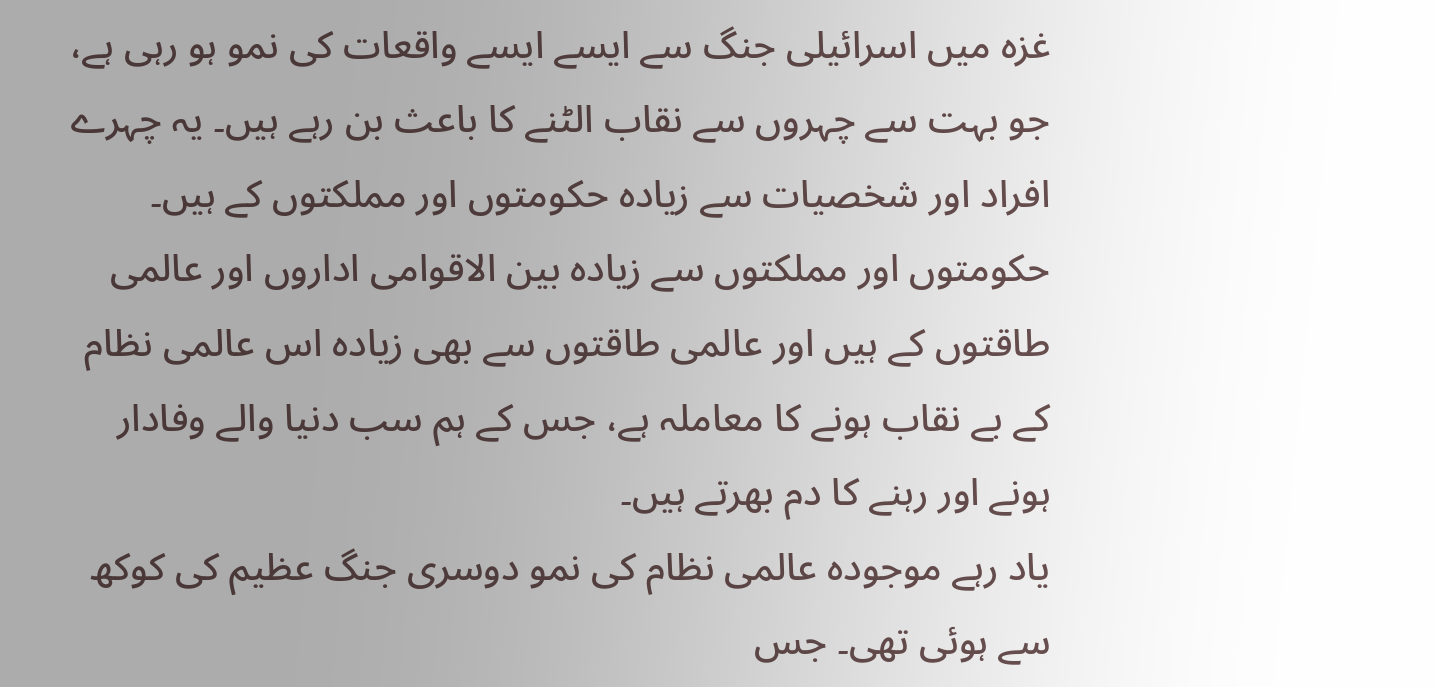غزہ میں اسرائیلی جنگ سے ایسے ایسے واقعات کی نمو ہو رہی ہے، جو بہت سے چہروں سے نقاب الٹنے کا باعث بن رہے ہیں۔ یہ چہرے افراد اور شخصیات سے زیادہ حکومتوں اور مملکتوں کے ہیں۔
حکومتوں اور مملکتوں سے زیادہ بین الاقوامی اداروں اور عالمی طاقتوں کے ہیں اور عالمی طاقتوں سے بھی زیادہ اس عالمی نظام کے بے نقاب ہونے کا معاملہ ہے، جس کے ہم سب دنیا والے وفادار ہونے اور رہنے کا دم بھرتے ہیں۔
یاد رہے موجودہ عالمی نظام کی نمو دوسری جنگ عظیم کی کوکھ سے ہوئی تھی۔ جس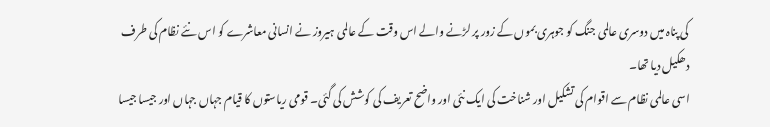کی پناہ میں دوسری عالمی جنگ کو جوہری بموں کے زور پر لڑنے والے اس وقت کے عالمی ہیروز نے انسانی معاشرے کو اس نئے نظام کی طرف دھکیل دیا تھا۔
اسی عالمی نظام سے اقوام کی تشکیل اور شناخت کی ایک نئی اور واضح تعریف کی کوشش کی گئی۔ قومی ریاستوں کا قیام جہاں جہاں اور جیسا جیسا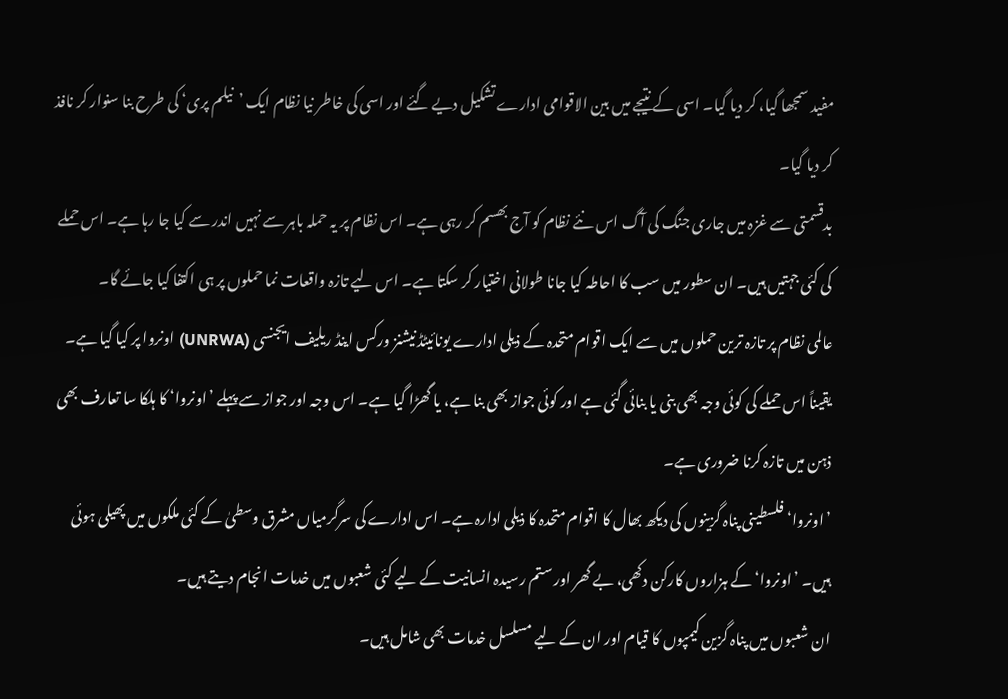مفید سمجھا گیا، کر دیا گیا۔ اسی کے نتیجے میں بین الاقوامی ادارے تشکیل دیے گئے اور اسی کی خاطر نیا نظام ایک ’نیلم پری‘ کی طرح بنا سنوار کر نافذ کر دیا گیا۔
بدقسمتی سے غزہ میں جاری جنگ کی آگ اس نئے نظام کو آج بھسم کر رہی ہے۔ اس نظام پر یہ حملہ باہر سے نہیں اندر سے کیا جا رہا ہے۔ اس حملے کی کئی جہتیں ہیں۔ ان سطور میں سب کا احاطہ کیا جانا طولانی اختیار کر سکتا ہے۔ اس لیے تازہ واقعات نما حملوں پر ہی اکتفا کیا جائے گا۔
عالمی نظام پر تازہ ترین حملوں میں سے ایک اقوام متحدہ کے ذیلی ادارے یونائیٹڈ نیشنز ورکس اینڈ ریلیف ایجنسی (UNRWA) اونروا پر کیا گیا ہے۔ یقیناً اس حملے کی کوئی وجہ بھی بنی یا بنائی گئی ہے اور کوئی جواز بھی بنا ہے، یا گھڑا گیا ہے۔ اس وجہ اور جواز سے پہلے ’اونروا‘ کا ہلکا سا تعارف بھی ذہن میں تازہ کرنا ضروری ہے۔
’اونروا‘ فلسطینی پناہ گزینوں کی دیکھ بھال کا اقوام متحدہ کا ذیلی ادارہ ہے۔ اس ادارے کی سرگرمیاں مشرق وسطیٰ کے کئی ملکوں میں پھیلی ہوئی ہیں۔ ’اونروا‘ کے ہزاروں کارکن دکھی، بے گھر اور ستم رسیدہ انسانیت کے لیے کئی شعبوں میں خدمات انجام دیتے ہیں۔
ان شعبوں میں پناہ گزین کیمپوں کا قیام اور ان کے لیے مسلسل خدمات بھی شامل ہیں۔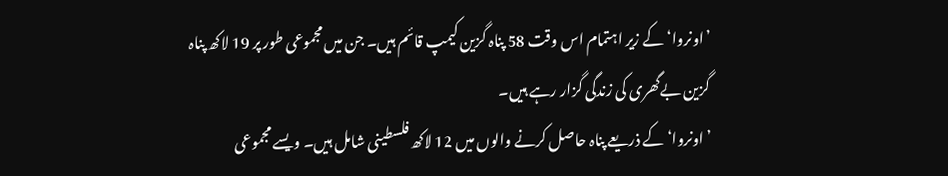’اونروا‘ کے زیر اہتمام اس وقت 58 پناہ گزین کیمپ قائم ہیں۔ جن میں مجموعی طور پر 19 لاکھ پناہ گزین بےگھری کی زندگی گزار رہے ہیں۔
’اونروا‘ کے ذریعے پناہ حاصل کرنے والوں میں 12 لاکھ فلسطینی شامل ہیں۔ ویسے مجموعی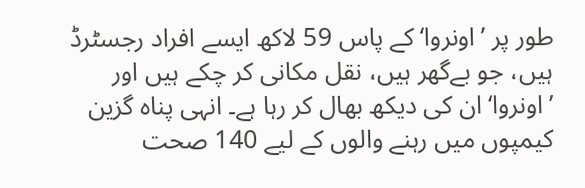طور پر ’اونروا‘ کے پاس 59 لاکھ ایسے افراد رجسٹرڈ ہیں، جو بےگھر ہیں، نقل مکانی کر چکے ہیں اور ’اونروا‘ ان کی دیکھ بھال کر رہا ہے۔ انہی پناہ گزین کیمپوں میں رہنے والوں کے لیے 140 صحت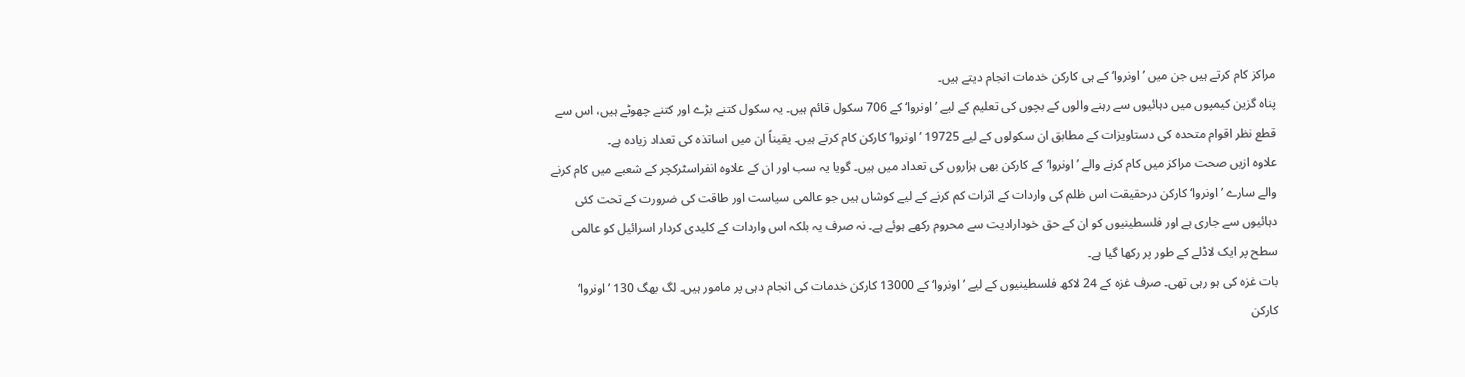مراکز کام کرتے ہیں جن میں ’اونروا‘ کے ہی کارکن خدمات انجام دیتے ہیں۔
پناہ گزین کیمپوں میں دہائیوں سے رہنے والوں کے بچوں کی تعلیم کے لیے ’اونروا‘ کے 706 سکول قائم ہیں۔ یہ سکول کتنے بڑے اور کتنے چھوٹے ہیں، اس سے قطع نظر اقوام متحدہ کی دستاویزات کے مطابق ان سکولوں کے لیے 19725 ’اونروا‘ کارکن کام کرتے ہیں۔ یقیناً ان میں اساتذہ کی تعداد زیادہ ہے۔
علاوہ ازیں صحت مراکز میں کام کرنے والے ’اونروا‘ کے کارکن بھی ہزاروں کی تعداد میں ہیں۔ گویا یہ سب اور ان کے علاوہ انفراسٹرکچر کے شعبے میں کام کرنے والے سارے ’اونروا‘ کارکن درحقیقت اس ظلم کی واردات کے اثرات کم کرنے کے لیے کوشاں ہیں جو عالمی سیاست اور طاقت کی ضرورت کے تحت کئی دہائیوں سے جاری ہے اور فلسطینیوں کو ان کے حق خودارادیت سے محروم رکھے ہوئے ہے۔ نہ صرف یہ بلکہ اس واردات کے کلیدی کردار اسرائیل کو عالمی سطح پر ایک لاڈلے کے طور پر رکھا گیا ہے۔
بات غزہ کی ہو رہی تھی۔ صرف غزہ کے 24 لاکھ فلسطینیوں کے لیے ’اونروا‘ کے 13000 کارکن خدمات کی انجام دہی پر مامور ہیں۔ لگ بھگ 130 ’اونروا‘ کارکن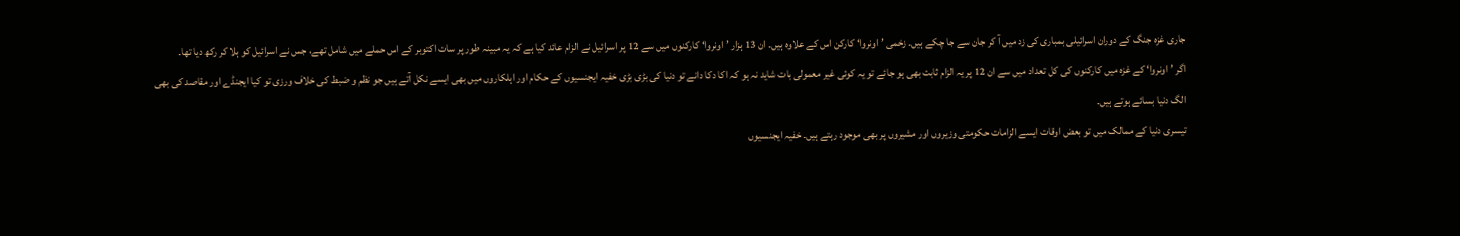جاری غزہ جنگ کے دوران اسرائیلی بمباری کی زد میں آ کر جان سے جا چکے ہیں۔ زخمی ’اونروا‘ کارکن اس کے علاوہ ہیں۔ ان 13 ہزار ’اونروا‘ کارکنوں میں سے 12 پر اسرائیل نے الزام عائد کیا ہے کہ یہ مبینہ طور پر سات اکتوبر کے اس حملے میں شامل تھے، جس نے اسرائیل کو ہلا کر رکھ دیا تھا۔
اگر ’اونروا‘ کے غزہ میں کارکنوں کی کل تعداد میں سے ان 12 پر یہ الزام ثابت بھی ہو جائے تو یہ کوئی غیر معمولی بات شاید نہ ہو کہ اکا دکا دانے تو دنیا کی بڑی بڑی خفیہ ایجنسیوں کے حکام اور اہلکاروں میں بھی ایسے نکل آتے ہیں جو نظم و ضبط کی خلاف ورزی تو کیا ایجنڈے اور مقاصد کی بھی الگ دنیا بسائے ہوتے ہیں۔
تیسری دنیا کے ممالک میں تو بعض اوقات ایسے الزامات حکومتی وزیروں اور مشیروں پر بھی موجود رہتے ہیں۔ خفیہ ایجنسیوں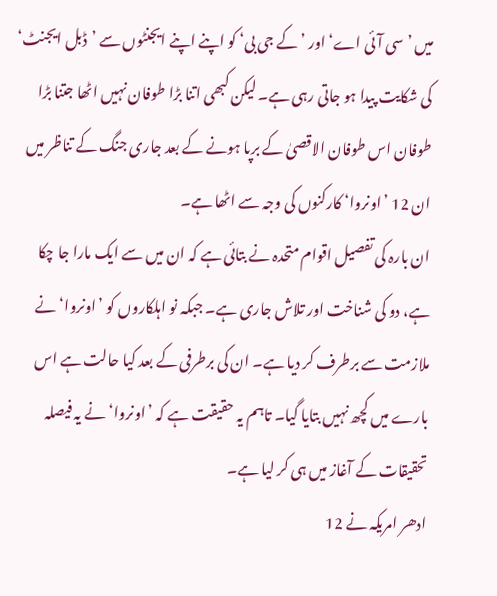میں ’سی آئی اے‘ اور ’کے جی بی‘ کو اپنے اپنے ایجنٹوں سے ’ڈبل ایجنٹ‘ کی شکایت پیدا ہو جاتی رہی ہے۔ لیکن کبھی اتنا بڑا طوفان نہیں اٹھا جتنا بڑا طوفان اس طوفان الاقصیٰ کے برپا ہونے کے بعد جاری جنگ کے تناظر میں ان 12 ’اونروا‘ کارکنوں کی وجہ سے اٹھا ہے۔
ان بارہ کی تفصیل اقوام متحدہ نے بتائی ہے کہ ان میں سے ایک مارا جا چکا ہے، دو کی شناخت اور تلاش جاری ہے۔ جبکہ نو اہلکاروں کو ’اونروا‘ نے ملازمت سے برطرف کر دیا ہے۔ ان کی برطرفی کے بعد کیا حالت ہے اس بارے میں کچھ نہیں بتایا گیا۔ تاہم یہ حقیقت ہے کہ ’اونروا‘ نے یہ فیصلہ تحقیقات کے آغاز میں ہی کر لیا ہے۔
ادھر امریکہ نے 12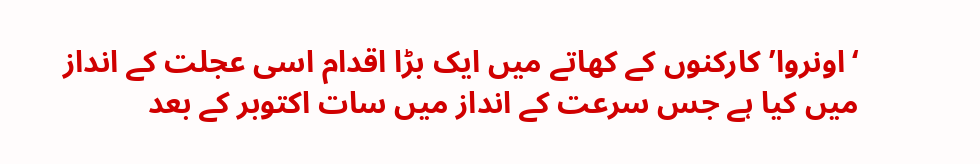‘اونروا’ کارکنوں کے کھاتے میں ایک بڑا اقدام اسی عجلت کے انداز میں کیا ہے جس سرعت کے انداز میں سات اکتوبر کے بعد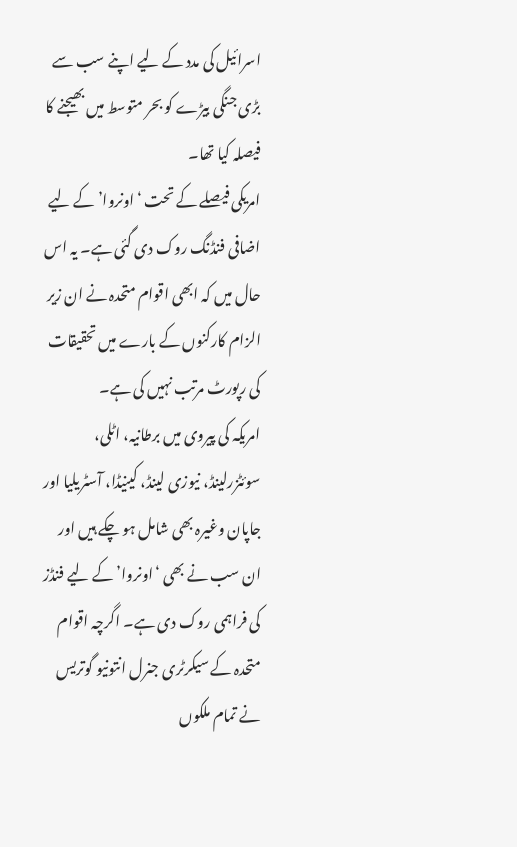اسرائیل کی مدد کے لیے اپنے سب سے بڑی جنگی بیڑے کو بحر متوسط میں بھیجنے کا فیصلہ کیا تھا۔
امریکی فیصلے کے تحت ‘اونروا’ کے لیے اضافی فنڈنگ روک دی گئی ہے۔ یہ اس حال میں کہ ابھی اقوام متحدہ نے ان زیر الزام کارکنوں کے بارے میں تحقیقات کی رپورٹ مرتب نہیں کی ہے۔
امریکہ کی پیروی میں برطانیہ، اٹلی، سوئٹزرلینڈ، نیوزی لینڈ، کینیڈا، آسٹریلیا اور جاپان وغیرہ بھی شامل ہو چکے ہیں اور ان سب نے بھی ‘اونروا’ کے لیے فنڈز کی فراہمی روک دی ہے۔ اگرچہ اقوام متحدہ کے سیکرٹری جنرل انتونیو گوتریس نے تمام ملکوں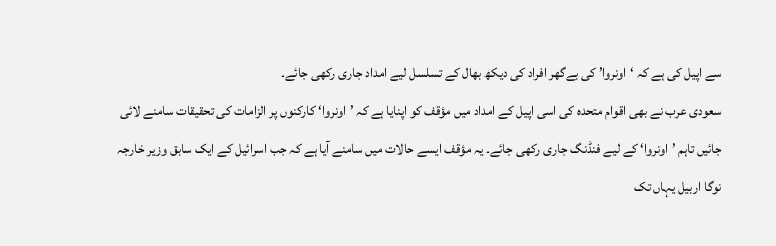سے اپیل کی ہے کہ ‘اونروا’ کی بےگھر افراد کی دیکھ بھال کے تسلسل لیے امداد جاری رکھی جائے۔
سعودی عرب نے بھی اقوام متحدہ کی اسی اپیل کے امداد میں مؤقف کو اپنایا ہے کہ ’اونروا‘ کارکنوں پر الزامات کی تحقیقات سامنے لائی جائیں تاہم ’اونروا‘ کے لیے فنڈنگ جاری رکھی جائے۔ یہ مؤقف ایسے حالات میں سامنے آیا ہے کہ جب اسرائیل کے ایک سابق وزیر خارجہ نوگا اربیل یہاں تک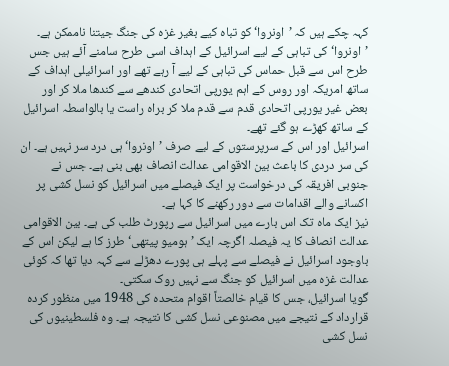کہہ چکے ہیں کہ ’اونروا‘ کو تباہ کیے بغیر غزہ کی جنگ جیتنا ناممکن ہے۔
’اونروا‘ کی تباہی کے لیے اسرائیل کے اہداف اسی طرح سامنے آئے ہیں جس طرح اس سے قبل حماس کی تباہی کے لیے آ رہے تھے اور اسرائیلی اہداف کے ساتھ امریکہ اور روس کے اہم یورپی اتحادی کندھے سے کندھا ملا کر اور بعض غیر یورپی اتحادی قدم سے قدم ملا کر براہ راست یا بالواسطہ اسرائیل کے ساتھ کھڑے ہو گئے تھے۔
اسرائیل اور اس کے سرپرستوں کے لیے صرف ’اونروا‘ ہی درد سر نہیں ہے۔ ان کی سر دردی کا باعث بین الاقوامی عدالت انصاف بھی بنی ہے۔ جس نے جنوبی افریقہ کی درخواست پر ایک فیصلے میں اسرائیل کو نسل کشی پر اکسانے والے اقدامات سے دور رکھنے کا کہا ہے۔
نیز ایک ماہ تک اس بارے میں اسرائیل سے رپورٹ طلب کی ہے۔ بین الاقوامی عدالت انصاف کا یہ فیصلہ اگرچہ ایک ’ہومیو پیتھی‘ طرز کا ہے لیکن اس کے باوجود اسرائیل نے فیصلے سے پہلے ہی پورے دھڑلے سے کہہ دیا تھا کہ کوئی عدالت غزہ میں اسرائیل کو جنگ سے نہیں روک سکتی۔
گویا اسرائیل، جس کا قیام خالصتاً اقوام متحدہ کی 1948 میں منظور کردہ قرارداد کے نتیجے میں مصنوعی نسل کشی کا نتیجہ ہے۔ وہ فلسطینیوں کی نسل کشی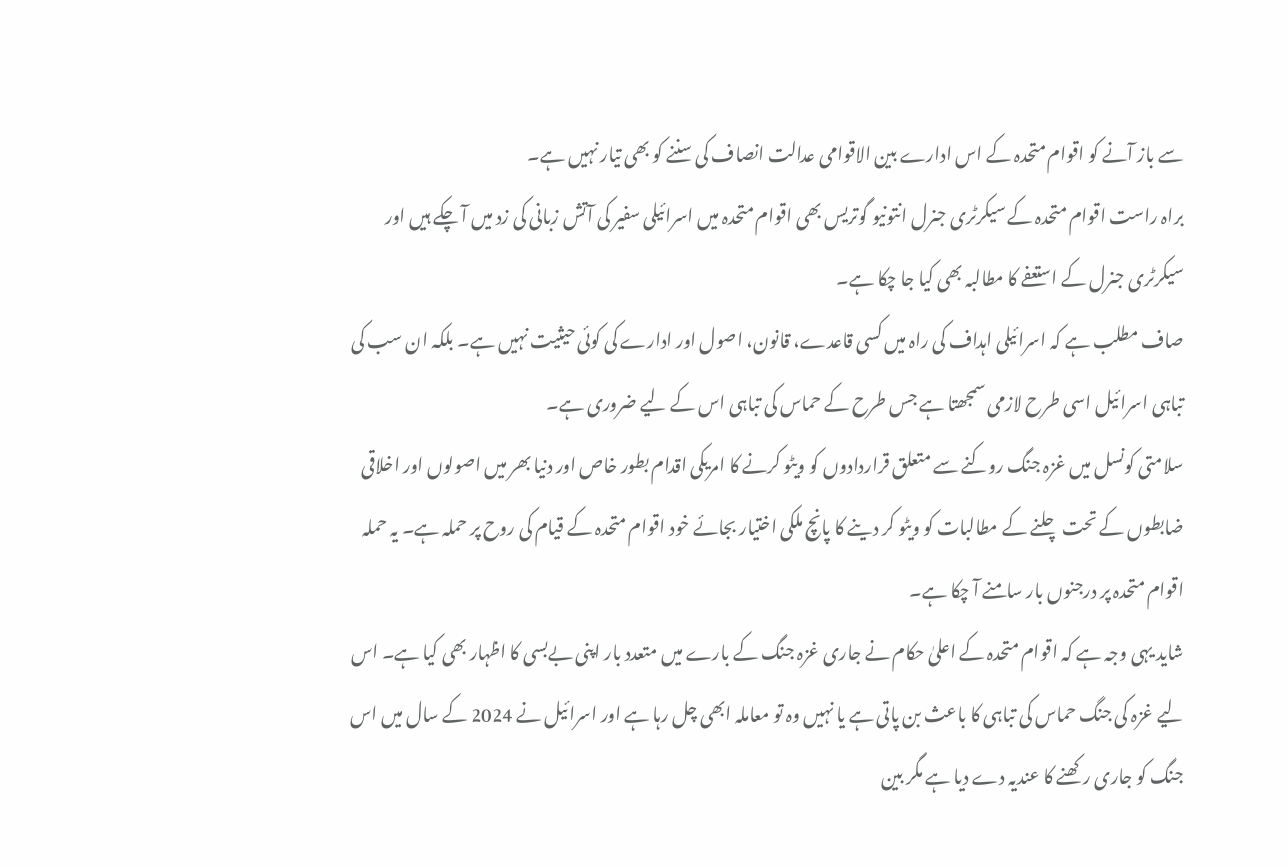سے باز آنے کو اقوام متحدہ کے اس ادارے بین الاقوامی عدالت انصاف کی سننے کو بھی تیار نہیں ہے۔
براہ راست اقوام متحدہ کے سیکرٹری جنرل انتونیو گوتریس بھی اقوام متحدہ میں اسرائیلی سفیر کی آتش زبانی کی زد میں آ چکے ہیں اور سیکرٹری جنرل کے استعفے کا مطالبہ بھی کیا جا چکا ہے۔
صاف مطلب ہے کہ اسرائیلی اہداف کی راہ میں کسی قاعدے، قانون، اصول اور ادارے کی کوئی حیثیت نہیں ہے۔ بلکہ ان سب کی تباہی اسرائیل اسی طرح لازمی سمجھتا ہے جس طرح کے حماس کی تباہی اس کے لیے ضروری ہے۔
سلامتی کونسل میں غزہ جنگ روکنے سے متعلق قراردادوں کو ویٹو کرنے کا امریکی اقدام بطور خاص اور دنیا بھر میں اصولوں اور اخلاقی ضابطوں کے تحت چلنے کے مطالبات کو ویٹو کر دینے کا پانچ ملکی اختیار بجائے خود اقوام متحدہ کے قیام کی روح پر حملہ ہے۔ یہ حملہ اقوام متحدہ پر درجنوں بار سامنے آ چکا ہے۔
شاید یہی وجہ ہے کہ اقوام متحدہ کے اعلیٰ حکام نے جاری غزہ جنگ کے بارے میں متعدد بار اپنی بےبسی کا اظہار بھی کیا ہے۔ اس لیے غزہ کی جنگ حماس کی تباہی کا باعث بن پاتی ہے یا نہیں وہ تو معاملہ ابھی چل رہا ہے اور اسرائیل نے 2024 کے سال میں اس جنگ کو جاری رکھنے کا عندیہ دے دیا ہے مگر بین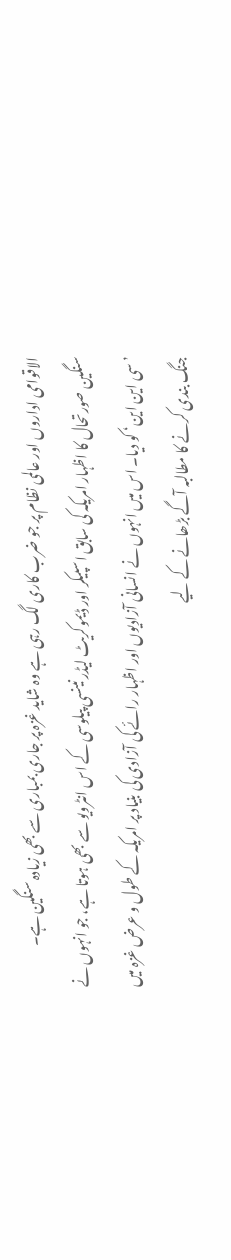الاقوامی اداروں اور عالمی نظام پر جو ضرب کاری لگ رہی ہے وہ شاید غزہ پر جاری بمباری سے بھی زیادہ سنگین ہے۔
سنگین صورتحال کا اظہار امریکہ کی سابق اسپیکر اور ڈیموکریٹ لیڈر نینسی پیلوسی کے اس انٹرویو سے بھی ہوتا ہے، جو انہوں نے ’سی این این‘ کو دیا۔ اس میں انہوں نے انسانی آزادیوں اور اظہار رائے کی آزادی کی بنیاد پر امریکہ کے طول و عرض غزہ میں جنگ بندی کرنے کا مطالبہ آگے بڑھانے کے لیے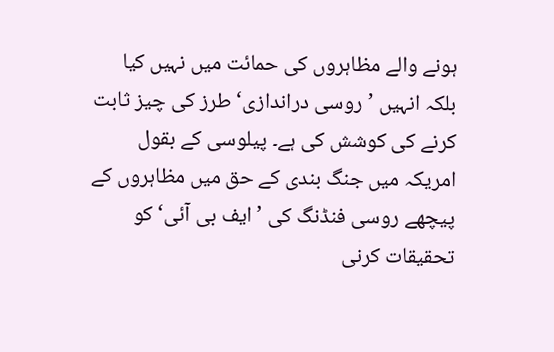ہونے والے مظاہروں کی حمائت میں نہیں کیا بلکہ انہیں ’روسی دراندازی‘ طرز کی چیز ثابت کرنے کی کوشش کی ہے۔ پیلوسی کے بقول امریکہ میں جنگ بندی کے حق میں مظاہروں کے پیچھے روسی فنڈنگ کی ’ایف بی آئی‘ کو تحقیقات کرنی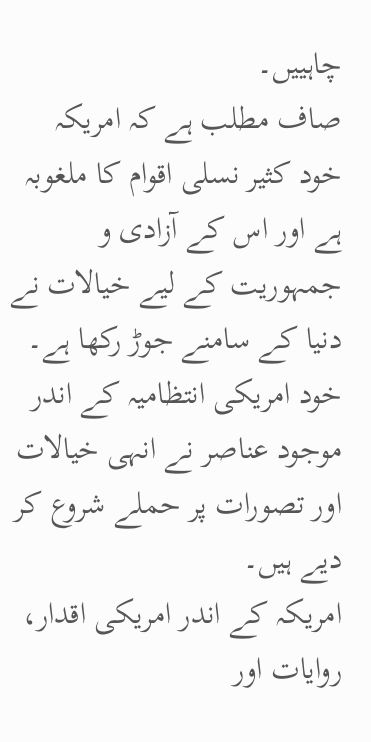چاہییں۔
صاف مطلب ہے کہ امریکہ خود کثیر نسلی اقوام کا ملغوبہ ہے اور اس کے آزادی و جمہوریت کے لیے خیالات نے دنیا کے سامنے جوڑ رکھا ہے۔ خود امریکی انتظامیہ کے اندر موجود عناصر نے انہی خیالات اور تصورات پر حملے شروع کر دیے ہیں۔
امریکہ کے اندر امریکی اقدار، روایات اور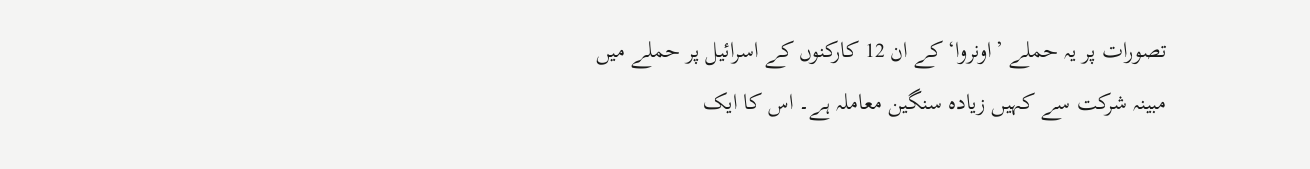تصورات پر یہ حملے ’اونروا‘ کے ان 12 کارکنوں کے اسرائیل پر حملے میں مبینہ شرکت سے کہیں زیادہ سنگین معاملہ ہے۔ اس کا ایک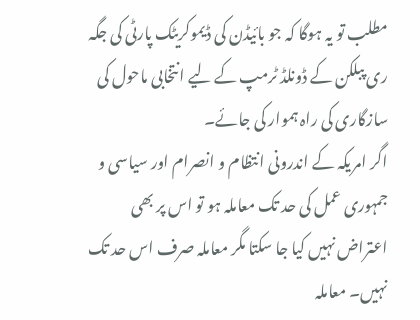مطلب تو یہ ہوگا کہ جو بائیڈن کی ڈیموکریٹک پارٹی کی جگہ ری پبلکن کے ڈونلڈ ٹرمپ کے لیے انتخابی ماحول کی سازگاری کی راہ ہموار کی جائے۔
اگر امریکہ کے اندرونی انتظام و انصرام اور سیاسی و جمہوری عمل کی حد تک معاملہ ہو تو اس پر بھی اعتراض نہیں کیا جا سکتا مگر معاملہ صرف اس حد تک نہیں۔ معاملہ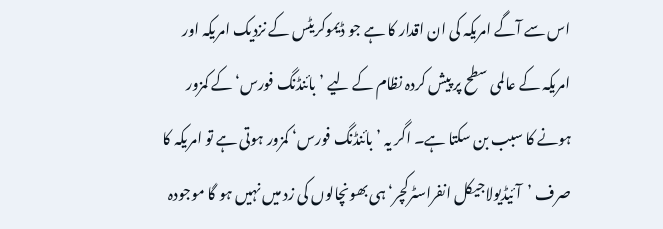اس سے آگے امریکہ کی ان اقدار کا ہے جو ڈیموکریٹس کے نزدیک امریکہ اور امریکہ کے عالمی سطح پر پیش کردہ نظام کے لیے ’بائنڈنگ فورس‘ کے کمزور ہونے کا سبب بن سکتا ہے۔ اگر یہ ’بائنڈنگ فورس‘ کمزور ہوتی ہے تو امریکہ کا صرف ’آئیڈیولاجیکل انفراسٹرکچر‘ ہی بھونچالوں کی زد میں نہیں ہو گا موجودہ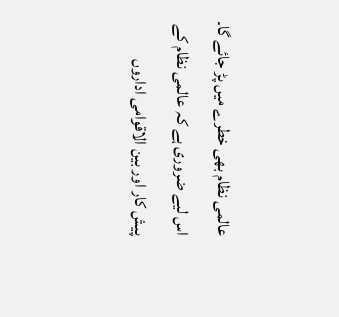عالمی نظام بھی خطرے میں پڑ جائے گا۔
اس لیے ضروری ہے کہ عالمی نظام کے پیش کار اور بین الاقوامی اداروں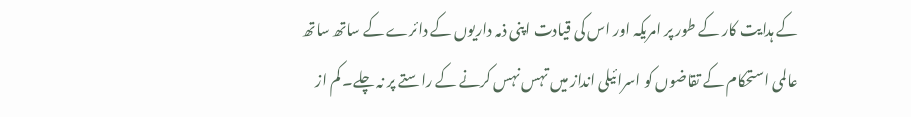کے ہدایت کار کے طور پر امریکہ اور اس کی قیادت اپنی ذمہ داریوں کے دائرے کے ساتھ ساتھ عالمی استحکام کے تقاضوں کو اسرائیلی انداز میں تہس نہس کرنے کے راستے پر نہ چلے۔ کم از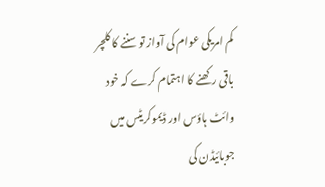کم امریکی عوام کی آواز تو سننے کا کلچر باقی رکھنے کا اہتمام کرے کہ خود وائٹ ہاؤس اور ڈیموکریٹس میں جوبائیڈن کی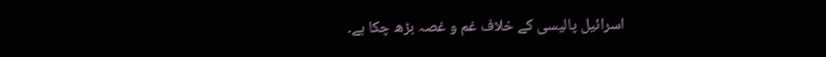اسرائیل پالیسی کے خلاف غم و غصہ بڑھ چکا ہے۔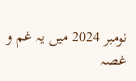نومبر 2024 میں یہ غم و غصہ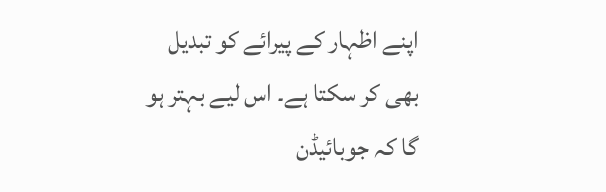اپنے اظہار کے پیرائے کو تبدیل بھی کر سکتا ہے۔ اس لیے بہتر ہو گا کہ جوبائیڈن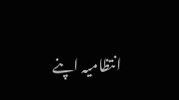انتظامیہ اپنے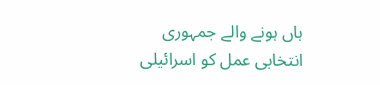ہاں ہونے والے جمہوری انتخابی عمل کو اسرائیلی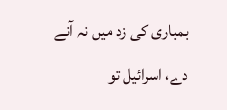بمباری کی زد میں نہ آنے دے، اسرائیل تو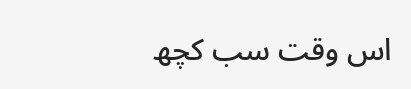اس وقت سب کچھ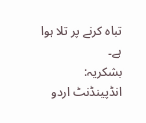تباہ کرنے پر تلا ہوا ہے۔
بشکریہ: انڈپینڈنٹ اردو